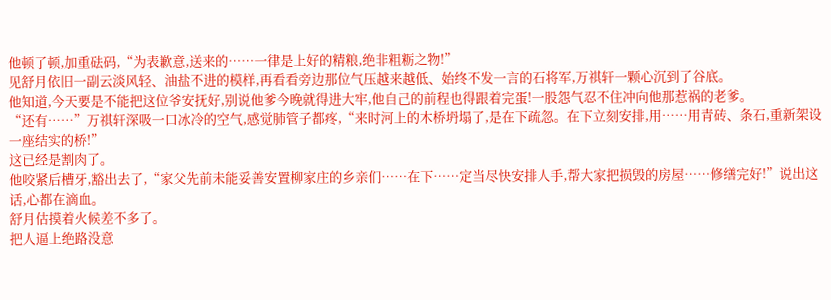他顿了顿,加重砝码,“为表歉意,送来的……一律是上好的精粮,绝非粗粝之物!”
见舒月依旧一副云淡风轻、油盐不进的模样,再看看旁边那位气压越来越低、始终不发一言的石将军,万祺轩一颗心沉到了谷底。
他知道,今天要是不能把这位爷安抚好,别说他爹今晚就得进大牢,他自己的前程也得跟着完蛋!一股怨气忍不住冲向他那惹祸的老爹。
“还有……”万祺轩深吸一口冰冷的空气,感觉肺管子都疼,“来时河上的木桥坍塌了,是在下疏忽。在下立刻安排,用……用青砖、条石,重新架设一座结实的桥!”
这已经是割肉了。
他咬紧后槽牙,豁出去了,“家父先前未能妥善安置柳家庄的乡亲们……在下……定当尽快安排人手,帮大家把损毁的房屋……修缮完好!”说出这话,心都在滴血。
舒月估摸着火候差不多了。
把人逼上绝路没意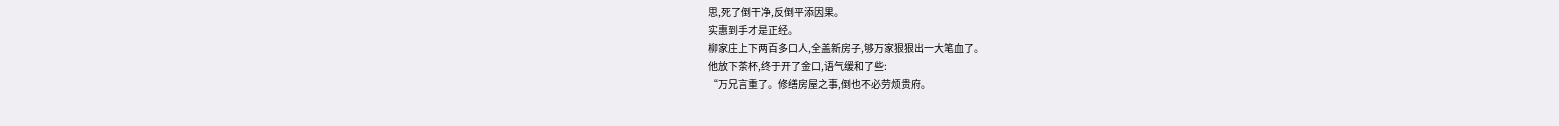思,死了倒干净,反倒平添因果。
实惠到手才是正经。
柳家庄上下两百多口人,全盖新房子,够万家狠狠出一大笔血了。
他放下茶杯,终于开了金口,语气缓和了些:
“万兄言重了。修缮房屋之事,倒也不必劳烦贵府。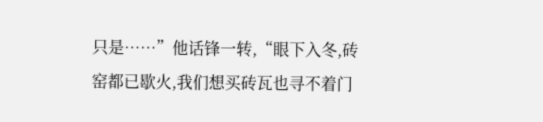只是……”他话锋一转,“眼下入冬,砖窑都已歇火,我们想买砖瓦也寻不着门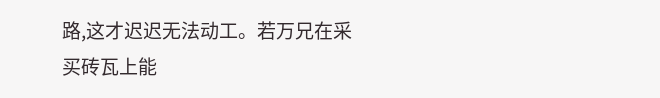路,这才迟迟无法动工。若万兄在采买砖瓦上能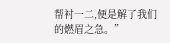帮衬一二,便是解了我们的燃眉之急。”